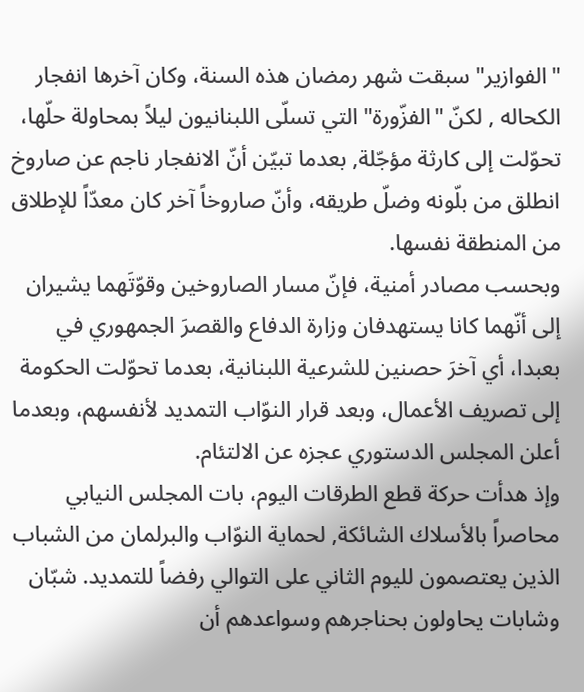"الفوازير" سبقت شهر رمضان هذه السنة، وكان آخرها انفجار الكحاله , لكنّ "الفزّورة" التي تسلّى اللبنانيون ليلاً بمحاولة حلّها، تحوّلت إلى كارثة مؤجّلة, بعدما تبيّن أنّ الانفجار ناجم عن صاروخ انطلق من بلّونه وضلّ طريقه، وأنّ صاروخاً آخر كان معدّاً للإطلاق من المنطقة نفسها.
وبحسب مصادر أمنية، فإنّ مسار الصاروخين وقوّتَهما يشيران إلى أنّهما كانا يستهدفان وزارة الدفاع والقصرَ الجمهوري في بعبدا، أي آخرَ حصنين للشرعية اللبنانية، بعدما تحوّلت الحكومة إلى تصريف الأعمال، وبعد قرار النوّاب التمديد لأنفسهم، وبعدما أعلن المجلس الدستوري عجزه عن الالتئام.
وإذ هدأت حركة قطع الطرقات اليوم، بات المجلس النيابي محاصراً بالأسلاك الشائكة, لحماية النوّاب والبرلمان من الشباب الذين يعتصمون لليوم الثاني على التوالي رفضاً للتمديد. شبّان وشابات يحاولون بحناجرهم وسواعدهم أن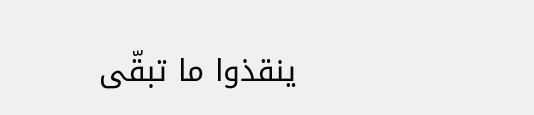ينقذوا ما تبقّى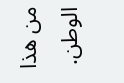من هذا الوطن.